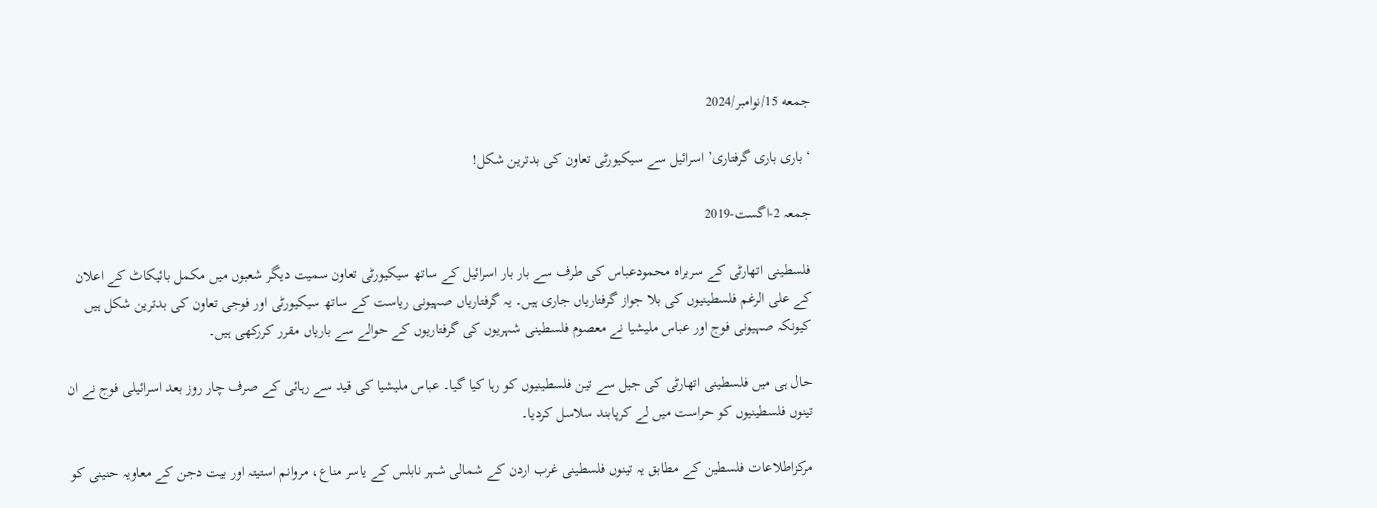جمعه 15/نوامبر/2024

‘باری باری گرفتاری’ اسرائیل سے سیکیورٹی تعاون کی بدترین شکل!

جمعہ 2-اگست-2019

فلسطینی اتھارٹی کے سربراہ محمودعباس کی طرف سے بار بار اسرائیل کے ساتھ سیکیورٹی تعاون سمیت دیگر شعبوں میں مکمل بائیکاٹ کے اعلان کے علی الرغم فلسطینیوں کی بلا جواز گرفتاریاں جاری ہیں۔ یہ گرفتاریاں صہیونی ریاست کے ساتھ سیکیورٹی اور فوجی تعاون کی بدترین شکل ہیں کیونکہ صہیونی فوج اور عباس ملیشیا نے معصوم فلسطینی شہریوں کی گرفتاریوں کے حوالے سے باریاں مقرر کررکھی ہیں۔

حال ہی میں فلسطینی اتھارٹی کی جیل سے تین فلسطینیوں کو رہا کیا گیا۔ عباس ملیشیا کی قید سے رہائی کے صرف چار روز بعد اسرائیلی فوج نے ان تینوں فلسطینیوں کو حراست میں لے کرپابند سلاسل کردیا۔

مرکزاطلاعات فلسطین کے مطابق یہ تینوں فلسطینی غرب اردن کے شمالی شہر نابلس کے یاسر مناع، مروانم استیتہ اور بیت دجن کے معاویہ حنینی کو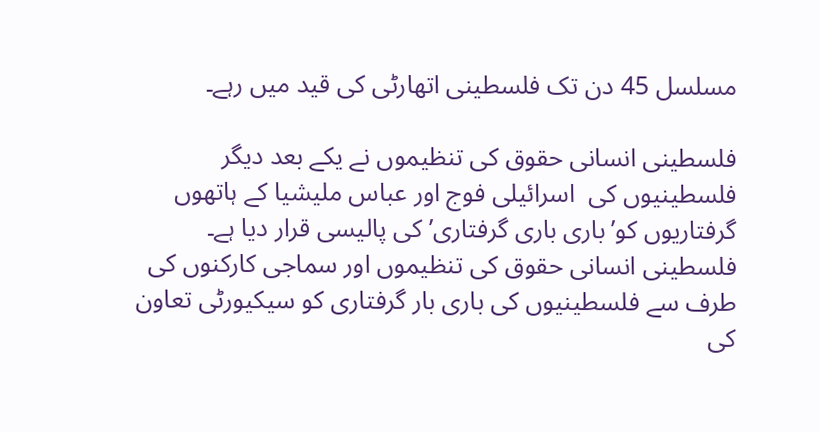مسلسل 45 دن تک فلسطینی اتھارٹی کی قید میں رہے۔

فلسطینی انسانی حقوق کی تنظیموں نے یکے بعد دیگر فلسطینیوں کی  اسرائیلی فوج اور عباس ملیشیا کے ہاتھوں گرفتاریوں کو’باری باری گرفتاری’ کی پالیسی قرار دیا ہے۔ فلسطینی انسانی حقوق کی تنظیموں اور سماجی کارکنوں کی طرف سے فلسطینیوں کی باری بار گرفتاری کو سیکیورٹی تعاون کی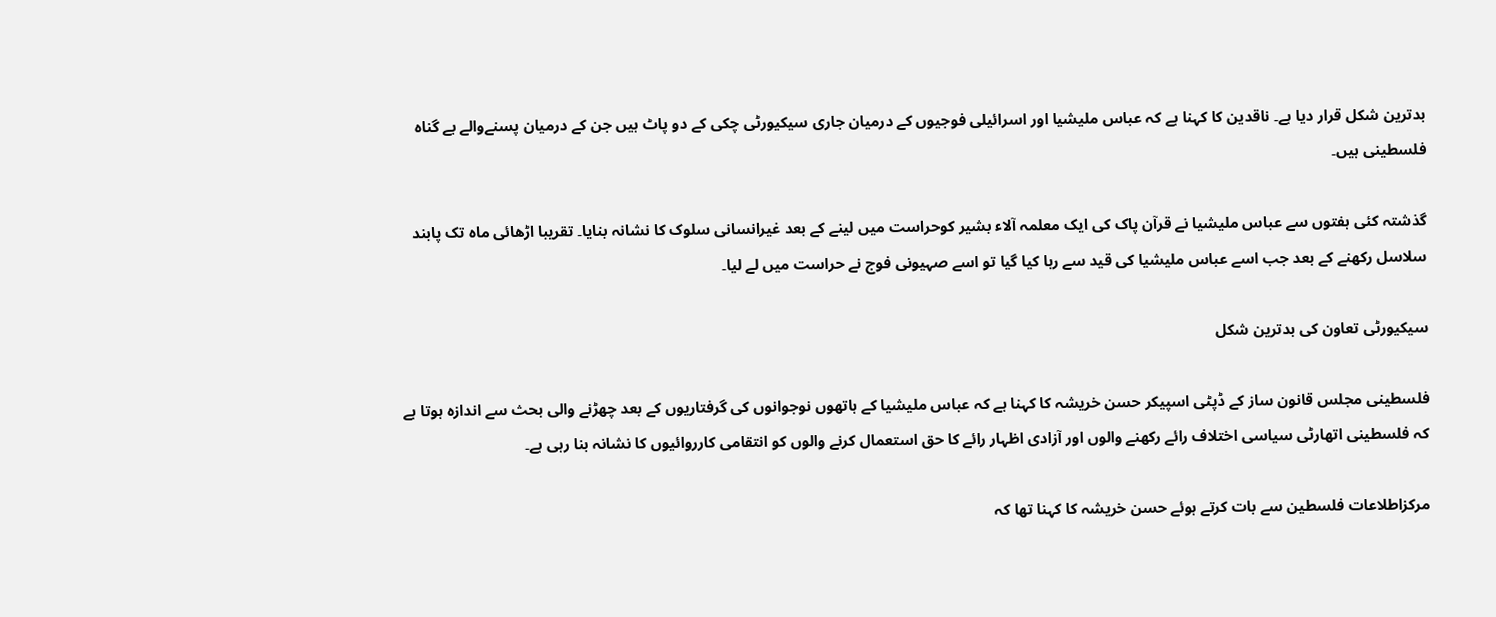بدترین شکل قرار دیا ہے۔ ناقدین کا کہنا ہے کہ عباس ملیشیا اور اسرائیلی فوجیوں کے درمیان جاری سیکیورٹی چکی کے دو پاٹ ہیں جن کے درمیان پسنےوالے بے گناہ فلسطینی ہیں۔

گذشتہ کئی ہفتوں سے عباس ملیشیا نے قرآن پاک کی ایک معلمہ آلاء بشیر کوحراست میں لینے کے بعد غیرانسانی سلوک کا نشانہ بنایا۔ تقریبا اڑھائی ماہ تک پابند سلاسل رکھنے کے بعد جب اسے عباس ملیشیا کی قید سے رہا کیا گیا تو اسے صہیونی فوج نے حراست میں لے لیا۔

سیکیورٹی تعاون کی بدترین شکل

فلسطینی مجلس قانون ساز کے ڈپٹی اسپیکر حسن خریشہ کا کہنا ہے کہ عباس ملیشیا کے ہاتھوں نوجوانوں کی گرفتاریوں کے بعد چھڑنے والی بحث سے اندازہ ہوتا ہے کہ فلسطینی اتھارٹی سیاسی اختلاف رائے رکھنے والوں اور آزادی اظہار رائے کا حق استعمال کرنے والوں کو انتقامی کارروائیوں کا نشانہ بنا رہی ہے۔

مرکزاطلاعات فلسطین سے بات کرتے ہوئے حسن خریشہ کا کہنا تھا کہ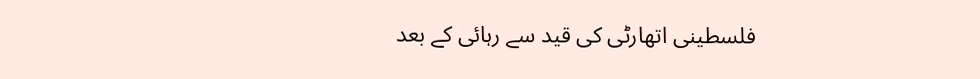فلسطینی اتھارٹی کی قید سے رہائی کے بعد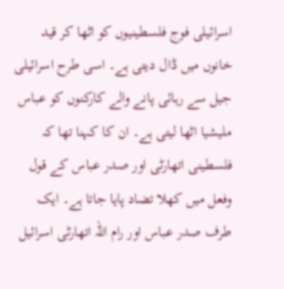اسرائیلی فوج فلسطینیوں کو اٹھا کر قید خانوں میں ڈال دیتی ہے۔ اسی طرح اسرائیلی جیل سے رہائی پانے والے کارکنوں کو عباس ملیشیا اٹھا لیتی ہے۔ ان کا کہنا تھا کہ فلسطینی اتھارٹی اور صدر عباس کے قول وفعل میں کھلا تضاد پایا جاتا ہے۔ ایک طرف صدر عباس اور رام اللہ اتھارٹی اسرائیل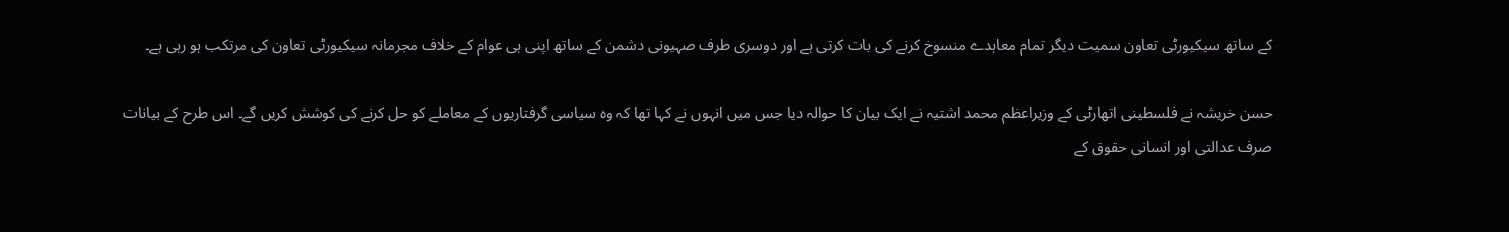کے ساتھ سیکیورٹی تعاون سمیت دیگر تمام معاہدے منسوخ کرنے کی بات کرتی ہے اور دوسری طرف صہیونی دشمن کے ساتھ اپنی ہی عوام کے خلاف مجرمانہ سیکیورٹی تعاون کی مرتکب ہو رہی ہے۔

حسن خریشہ نے فلسطینی اتھارٹی کے وزیراعظم محمد اشتیہ نے ایک بیان کا حوالہ دیا جس میں انہوں نے کہا تھا کہ وہ سیاسی گرفتاریوں کے معاملے کو حل کرنے کی کوشش کریں گے۔ اس طرح کے بیانات صرف عدالتی اور انسانی حقوق کے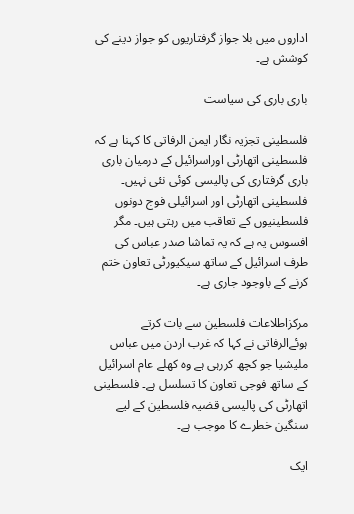اداروں میں بلا جواز گرفتاریوں کو جواز دینے کی کوشش ہے۔

باری باری کی سیاست

فلسطینی تجزیہ نگار ایمن الرفاتی کا کہنا ہے کہ فلسطینی اتھارٹی اوراسرائیل کے درمیان باری باری گرفتاری کی پالیسی کوئی نئی نہیں۔ فلسطینی اتھارٹی اور اسرائیلی فوج دونوں فلسطینیوں کے تعاقب میں رہتی ہیں۔ مگر افسوس یہ ہے کہ یہ تماشا صدر عباس کی طرف اسرائیل کے ساتھ سیکیورٹی تعاون ختم کرنے کے باوجود جاری ہے۔

مرکزاطلاعات فلسطین سے بات کرتے ہوئےالرفاتی نے کہا کہ غرب اردن میں عباس ملیشیا جو کچھ کررہی ہے وہ کھلے عام اسرائیل کے ساتھ فوجی تعاون کا تسلسل ہے۔ فلسطینی اتھارٹی کی پالیسی قضیہ فلسطین کے لیے سنگین خطرے کا موجب ہے۔

ایک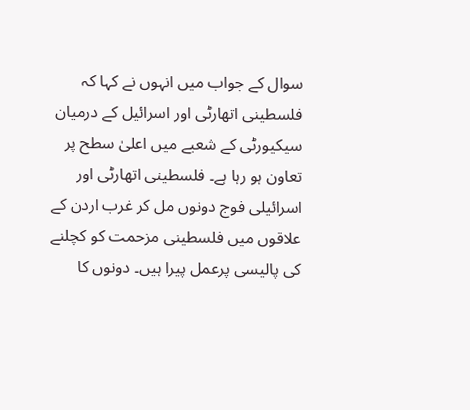سوال کے جواب میں انہوں نے کہا کہ فلسطینی اتھارٹی اور اسرائیل کے درمیان سیکیورٹی کے شعبے میں اعلیٰ سطح پر تعاون ہو رہا ہے۔ فلسطینی اتھارٹی اور اسرائیلی فوج دونوں مل کر غرب اردن کے علاقوں میں فلسطینی مزحمت کو کچلنے کی پالیسی پرعمل پیرا ہیں۔ دونوں کا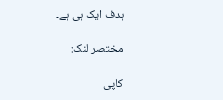ہدف ایک ہی ہے۔

مختصر لنک:

کاپی